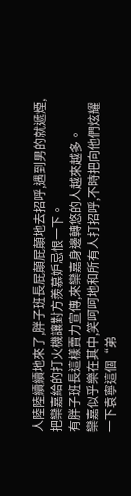人陸陸續續地來了,胖子班長屁顛屁顛地去招呼,遇到男的就遞煙,把欒嘉給的打火機讓對方羨慕妒忌恨一下。
有胖子班長這樣賣力宣傳,來欒嘉身邊轉悠的人越來越多。
欒嘉似乎樂在其中,笑呵呵地和所有人打招呼,不時把向他們炫耀一下袁寧這個“弟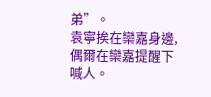弟”。
袁寧挨在欒嘉身邊,偶爾在欒嘉提醒下喊人。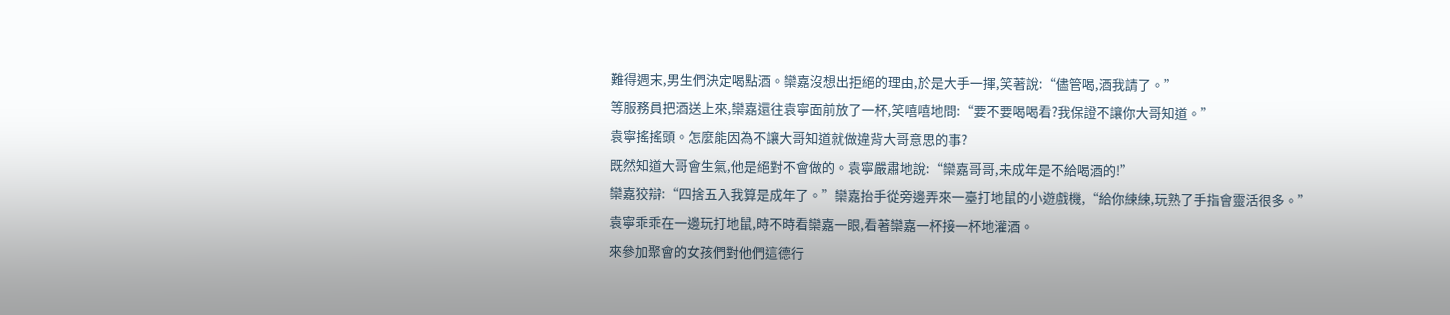難得週末,男生們決定喝點酒。欒嘉沒想出拒絕的理由,於是大手一揮,笑著說:“儘管喝,酒我請了。”
等服務員把酒送上來,欒嘉還往袁寧面前放了一杯,笑嘻嘻地問:“要不要喝喝看?我保證不讓你大哥知道。”
袁寧搖搖頭。怎麼能因為不讓大哥知道就做違背大哥意思的事?
既然知道大哥會生氣,他是絕對不會做的。袁寧嚴肅地說:“欒嘉哥哥,未成年是不給喝酒的!”
欒嘉狡辯:“四捨五入我算是成年了。”欒嘉抬手從旁邊弄來一臺打地鼠的小遊戲機,“給你練練,玩熟了手指會靈活很多。”
袁寧乖乖在一邊玩打地鼠,時不時看欒嘉一眼,看著欒嘉一杯接一杯地灌酒。
來參加聚會的女孩們對他們這德行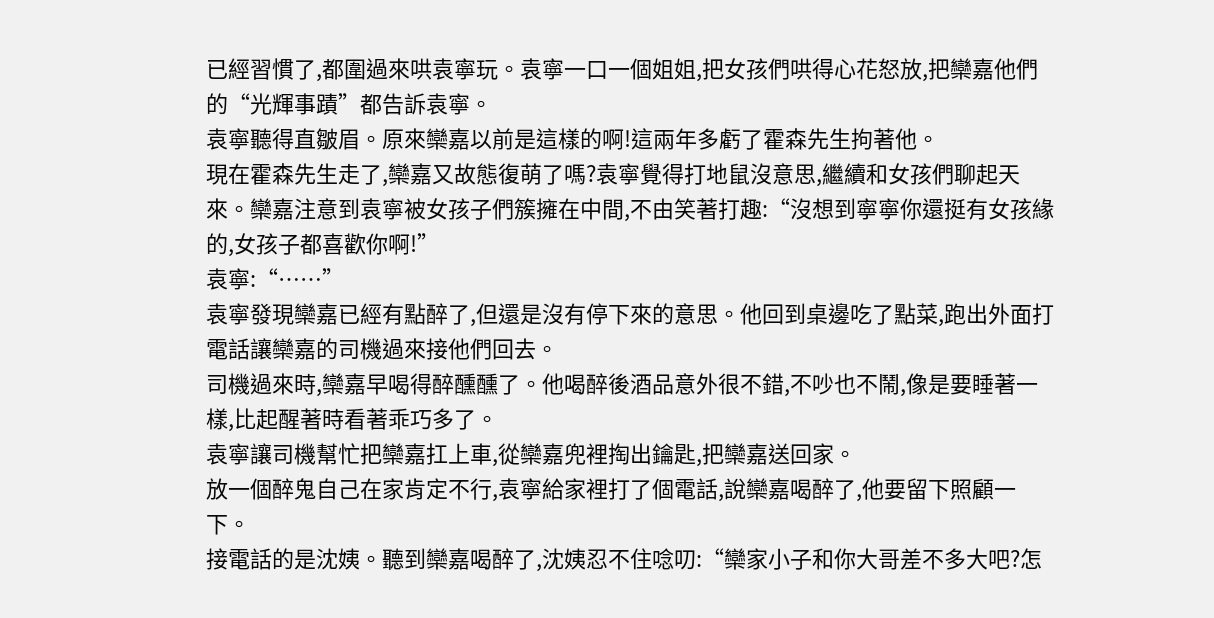已經習慣了,都圍過來哄袁寧玩。袁寧一口一個姐姐,把女孩們哄得心花怒放,把欒嘉他們的“光輝事蹟”都告訴袁寧。
袁寧聽得直皺眉。原來欒嘉以前是這樣的啊!這兩年多虧了霍森先生拘著他。
現在霍森先生走了,欒嘉又故態復萌了嗎?袁寧覺得打地鼠沒意思,繼續和女孩們聊起天來。欒嘉注意到袁寧被女孩子們簇擁在中間,不由笑著打趣:“沒想到寧寧你還挺有女孩緣的,女孩子都喜歡你啊!”
袁寧:“……”
袁寧發現欒嘉已經有點醉了,但還是沒有停下來的意思。他回到桌邊吃了點菜,跑出外面打電話讓欒嘉的司機過來接他們回去。
司機過來時,欒嘉早喝得醉醺醺了。他喝醉後酒品意外很不錯,不吵也不鬧,像是要睡著一樣,比起醒著時看著乖巧多了。
袁寧讓司機幫忙把欒嘉扛上車,從欒嘉兜裡掏出鑰匙,把欒嘉送回家。
放一個醉鬼自己在家肯定不行,袁寧給家裡打了個電話,說欒嘉喝醉了,他要留下照顧一下。
接電話的是沈姨。聽到欒嘉喝醉了,沈姨忍不住唸叨:“欒家小子和你大哥差不多大吧?怎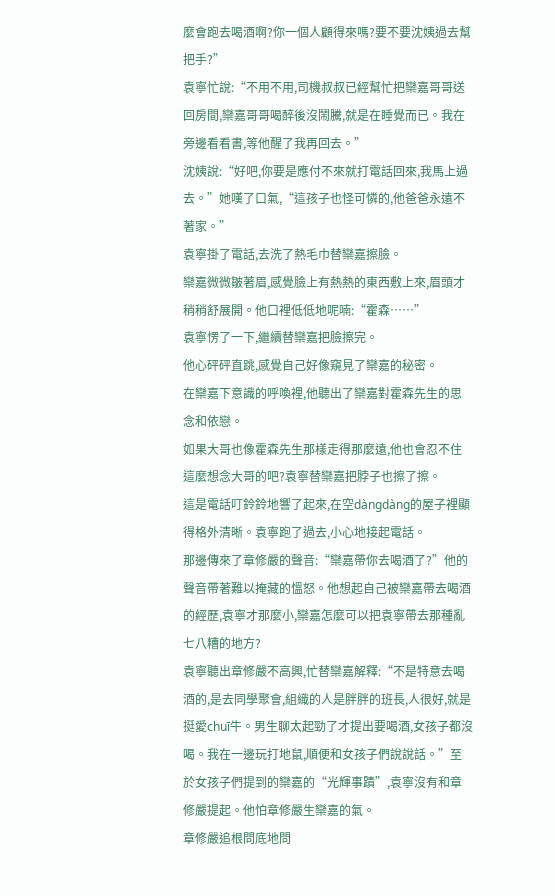麼會跑去喝酒啊?你一個人顧得來嗎?要不要沈姨過去幫把手?”
袁寧忙說:“不用不用,司機叔叔已經幫忙把欒嘉哥哥送回房間,欒嘉哥哥喝醉後沒鬧騰,就是在睡覺而已。我在旁邊看看書,等他醒了我再回去。”
沈姨說:“好吧,你要是應付不來就打電話回來,我馬上過去。”她嘆了口氣,“這孩子也怪可憐的,他爸爸永遠不著家。”
袁寧掛了電話,去洗了熱毛巾替欒嘉擦臉。
欒嘉微微皺著眉,感覺臉上有熱熱的東西敷上來,眉頭才稍稍舒展開。他口裡低低地呢喃:“霍森……”
袁寧愣了一下,繼續替欒嘉把臉擦完。
他心砰砰直跳,感覺自己好像窺見了欒嘉的秘密。
在欒嘉下意識的呼喚裡,他聽出了欒嘉對霍森先生的思念和依戀。
如果大哥也像霍森先生那樣走得那麼遠,他也會忍不住這麼想念大哥的吧?袁寧替欒嘉把脖子也擦了擦。
這是電話叮鈴鈴地響了起來,在空dàngdàng的屋子裡顯得格外清晰。袁寧跑了過去,小心地接起電話。
那邊傳來了章修嚴的聲音:“欒嘉帶你去喝酒了?”他的聲音帶著難以掩藏的慍怒。他想起自己被欒嘉帶去喝酒的經歷,袁寧才那麼小,欒嘉怎麼可以把袁寧帶去那種亂七八糟的地方?
袁寧聽出章修嚴不高興,忙替欒嘉解釋:“不是特意去喝酒的,是去同學聚會,組織的人是胖胖的班長,人很好,就是挺愛chuī牛。男生聊太起勁了才提出要喝酒,女孩子都沒喝。我在一邊玩打地鼠,順便和女孩子們說說話。”至於女孩子們提到的欒嘉的“光輝事蹟”,袁寧沒有和章修嚴提起。他怕章修嚴生欒嘉的氣。
章修嚴追根問底地問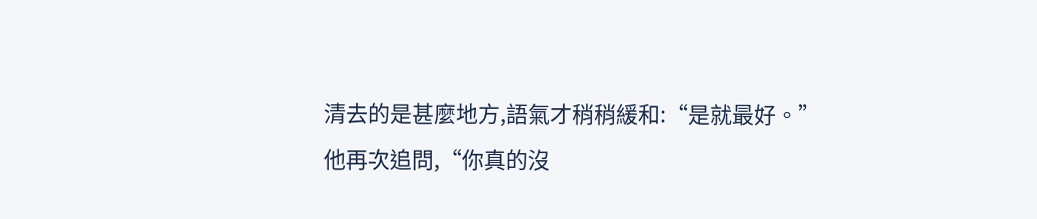清去的是甚麼地方,語氣才稍稍緩和:“是就最好。”他再次追問,“你真的沒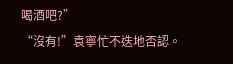喝酒吧?”
“沒有!”袁寧忙不迭地否認。